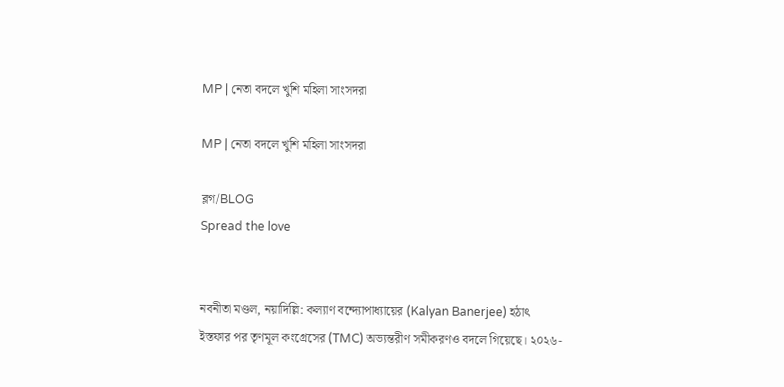MP | নেতা বদলে খুশি মহিলা সাংসদরা

MP | নেতা বদলে খুশি মহিলা সাংসদরা

ব্লগ/BLOG
Spread the love


নবনীতা মণ্ডল, নয়াদিল্লি: কল্যাণ বন্দ্যোপাধ্যায়ের (Kalyan Banerjee) হঠাৎ ইস্তফার পর তৃণমূল কংগ্রেসের (TMC) অভ্যন্তরীণ সমীকরণও বদলে গিয়েছে। ২০২৬-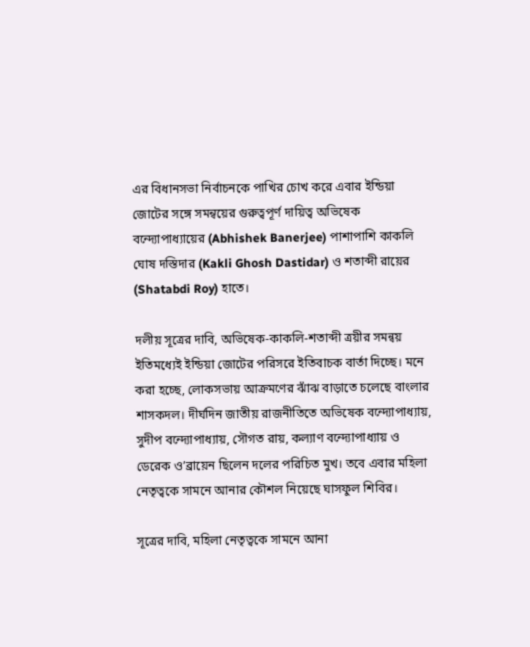এর বিধানসভা নির্বাচনকে পাখির চোখ করে এবার ইন্ডিয়া জোটের সঙ্গে সমন্বয়ের গুরুত্বপূর্ণ দায়িত্ব অভিষেক বন্দ্যোপাধ্যায়ের (Abhishek Banerjee) পাশাপাশি কাকলি ঘোষ দস্তিদার (Kakli Ghosh Dastidar) ও শতাব্দী রায়ের (Shatabdi Roy) হাতে।

দলীয় সূত্রের দাবি, অভিষেক-কাকলি-শতাব্দী ত্রয়ীর সমন্বয় ইতিমধ্যেই ইন্ডিয়া জোটের পরিসরে ইতিবাচক বার্তা দিচ্ছে। মনে করা হচ্ছে, লোকসভায় আক্রমণের ঝাঁঝ বাড়াতে চলেছে বাংলার শাসকদল। দীর্ঘদিন জাতীয় রাজনীতিতে অভিষেক বন্দ্যোপাধ্যায়, সুদীপ বন্দ্যোপাধ্যায়, সৌগত রায়, কল্যাণ বন্দ্যোপাধ্যায় ও ডেরেক ও’ব্রায়েন ছিলেন দলের পরিচিত মুখ। তবে এবার মহিলা নেতৃত্বকে সামনে আনার কৌশল নিয়েছে ঘাসফুল শিবির।

সূত্রের দাবি, মহিলা নেতৃত্বকে সামনে আনা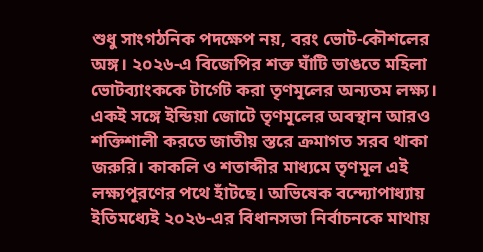শুধু সাংগঠনিক পদক্ষেপ নয়, বরং ভোট-কৌশলের অঙ্গ। ২০২৬-এ বিজেপির শক্ত ঘাঁটি ভাঙতে মহিলা ভোটব্যাংককে টার্গেট করা তৃণমূলের অন্যতম লক্ষ্য। একই সঙ্গে ইন্ডিয়া জোটে তৃণমূলের অবস্থান আরও শক্তিশালী করতে জাতীয় স্তরে ক্রমাগত সরব থাকা জরুরি। কাকলি ও শতাব্দীর মাধ্যমে তৃণমূল এই লক্ষ্যপূরণের পথে হাঁটছে। অভিষেক বন্দ্যোপাধ্যায় ইতিমধ্যেই ২০২৬-এর বিধানসভা নির্বাচনকে মাথায়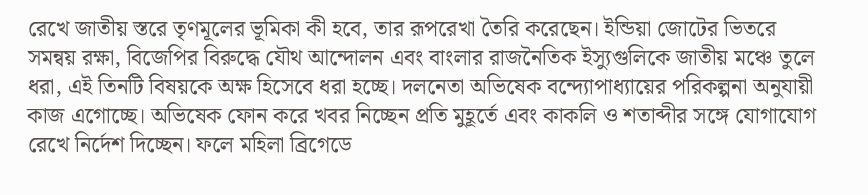রেখে জাতীয় স্তরে তৃণমূলের ভূমিকা কী হবে, তার রূপরেখা তৈরি করেছেন। ইন্ডিয়া জোটের ভিতরে সমন্বয় রক্ষা, বিজেপির বিরুদ্ধে যৌথ আন্দোলন এবং বাংলার রাজনৈতিক ইস্যুগুলিকে জাতীয় মঞ্চে তুলে ধরা, এই তিনটি বিষয়কে অক্ষ হিসেবে ধরা হচ্ছে। দলনেতা অভিষেক বন্দ্যোপাধ্যায়ের পরিকল্পনা অনুযায়ী কাজ এগোচ্ছে। অভিষেক ফোন করে খবর নিচ্ছেন প্রতি মুহূর্তে এবং কাকলি ও শতাব্দীর সঙ্গে যোগাযোগ রেখে নির্দেশ দিচ্ছেন। ফলে মহিলা ব্রিগেডে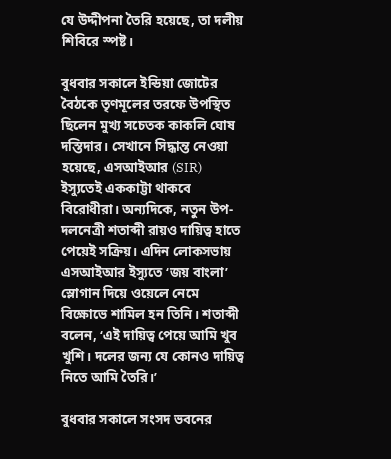যে উদ্দীপনা তৈরি হয়েছে, তা দলীয় শিবিরে স্পষ্ট।

বুধবার সকালে ইন্ডিয়া জোটের বৈঠকে তৃণমূলের তরফে উপস্থিত ছিলেন মুখ্য সচেতক কাকলি ঘোষ দস্তিদার। সেখানে সিদ্ধান্ত নেওয়া হয়েছে, এসআইআর (SIR) ইস্যুতেই এককাট্টা থাকবে বিরোধীরা। অন্যদিকে, নতুন উপ-দলনেত্রী শতাব্দী রায়ও দায়িত্ব হাতে পেয়েই সক্রিয়। এদিন লোকসভায় এসআইআর ইস্যুতে ‘জয় বাংলা’ স্লোগান দিয়ে ওয়েলে নেমে বিক্ষোভে শামিল হন তিনি। শতাব্দী বলেন, ‘এই দায়িত্ব পেয়ে আমি খুব খুশি। দলের জন্য যে কোনও দায়িত্ব নিতে আমি তৈরি।’

বুধবার সকালে সংসদ ভবনের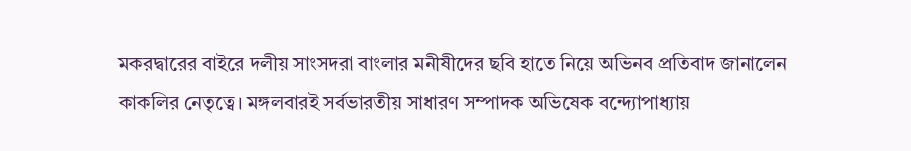মকরদ্বারের বাইরে দলীয় সাংসদরা বাংলার মনীষীদের ছবি হাতে নিয়ে অভিনব প্রতিবাদ জানালেন কাকলির নেতৃত্বে। মঙ্গলবারই সর্বভারতীয় সাধারণ সম্পাদক অভিষেক বন্দ্যোপাধ্যায়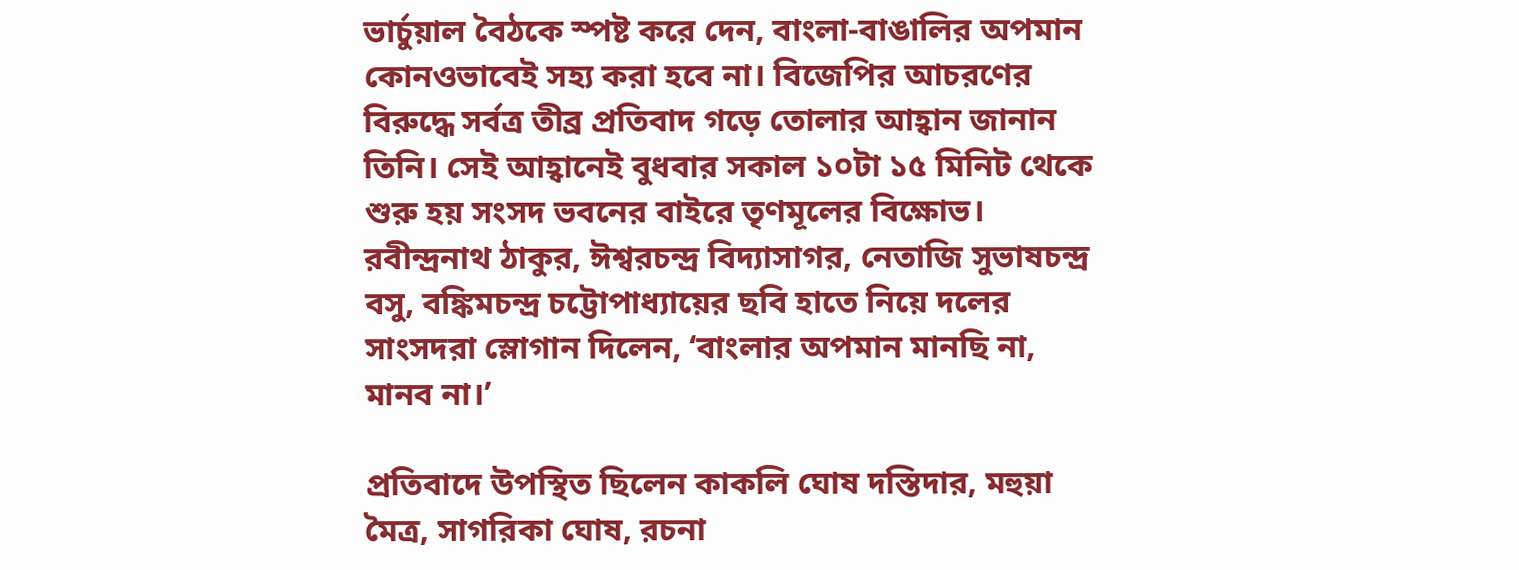ভার্চুয়াল বৈঠকে স্পষ্ট করে দেন, বাংলা-বাঙালির অপমান কোনওভাবেই সহ্য করা হবে না। বিজেপির আচরণের বিরুদ্ধে সর্বত্র তীব্র প্রতিবাদ গড়ে তোলার আহ্বান জানান তিনি। সেই আহ্বানেই বুধবার সকাল ১০টা ১৫ মিনিট থেকে শুরু হয় সংসদ ভবনের বাইরে তৃণমূলের বিক্ষোভ। রবীন্দ্রনাথ ঠাকুর, ঈশ্বরচন্দ্র বিদ্যাসাগর, নেতাজি সুভাষচন্দ্র বসু, বঙ্কিমচন্দ্র চট্টোপাধ্যায়ের ছবি হাতে নিয়ে দলের সাংসদরা স্লোগান দিলেন, ‘বাংলার অপমান মানছি না, মানব না।’

প্রতিবাদে উপস্থিত ছিলেন কাকলি ঘোষ দস্তিদার, মহুয়া মৈত্র, সাগরিকা ঘোষ, রচনা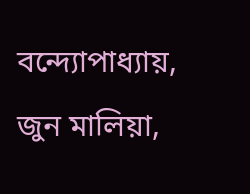বন্দ্যোপাধ্যায়, জুন মালিয়া,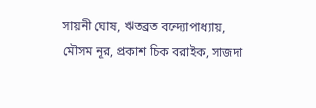সায়নী ঘোষ, ঋতব্রত বন্দ্যোপাধ্যায়, মৌসম নূর, প্রকাশ চিক বরাইক, সাজদা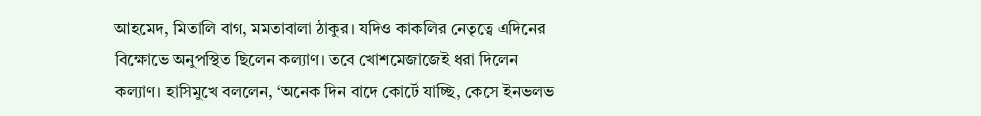আহমেদ, মিতালি বাগ, মমতাবালা ঠাকুর। যদিও কাকলির নেতৃত্বে এদিনের বিক্ষোভে অনুপস্থিত ছিলেন কল্যাণ। তবে খোশমেজাজেই ধরা দিলেন কল্যাণ। হাসিমুখে বললেন, ‘অনেক দিন বাদে কোর্টে যাচ্ছি, কেসে ইনভলভ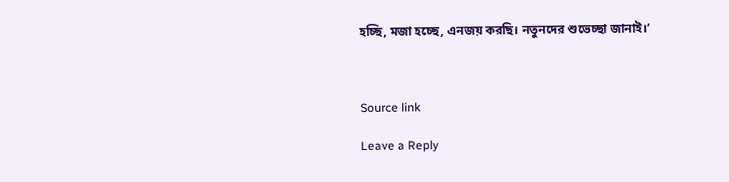হচ্ছি, মজা হচ্ছে, এনজয় করছি। নতুনদের শুভেচ্ছা জানাই।’



Source link

Leave a Reply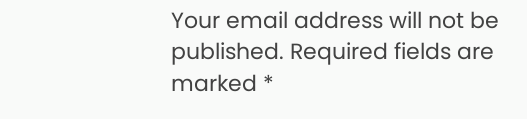Your email address will not be published. Required fields are marked *